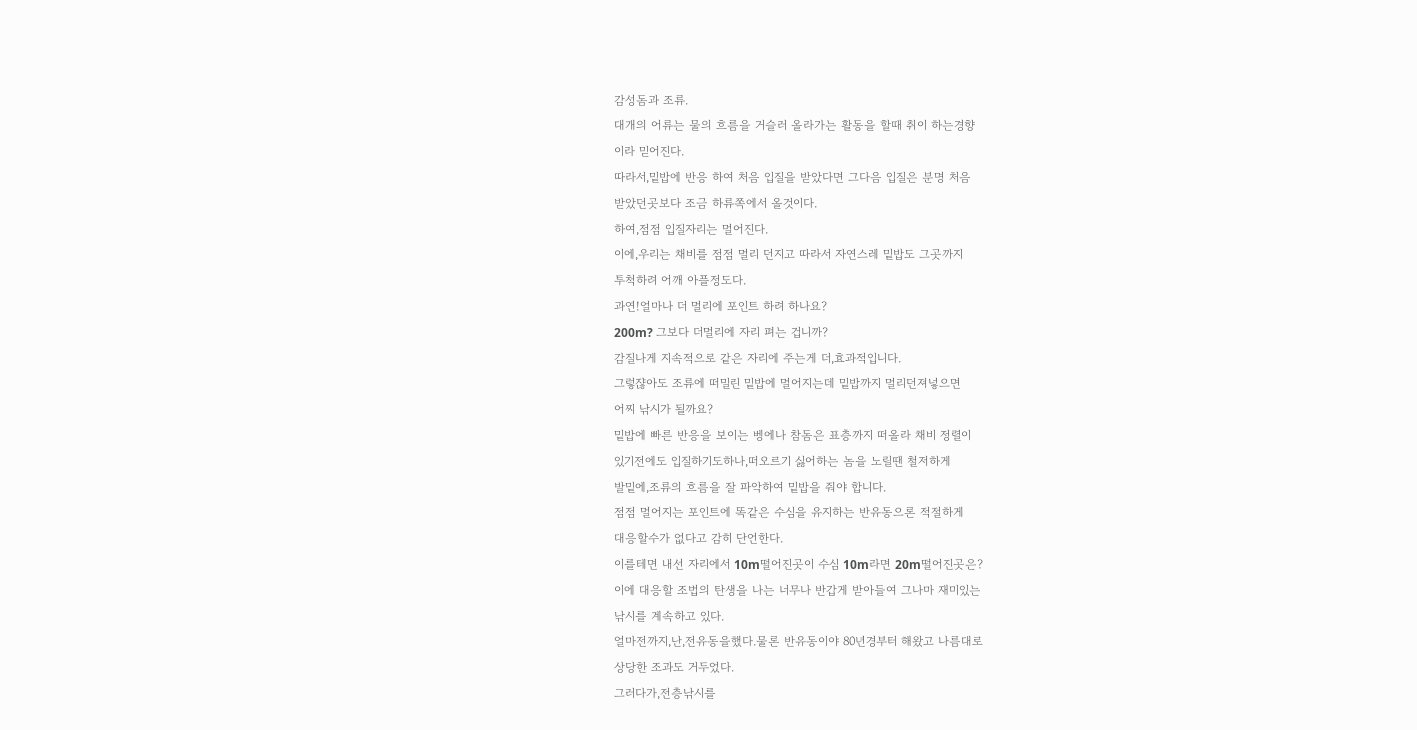감성돔과 조류.
대개의 어류는 물의 흐름을 거슬러 올라가는 활동을 할때 취이 하는경향
이라 믿어진다.
따라서,밑밥에 반응 하여 처음 입질을 받았다면 그다음 입질은 분명 처음
받았던곳보다 조금 하류쪽에서 올것이다.
하여,점점 입질자리는 멀어진다.
이에,우리는 채비를 점점 멀리 던지고 따라서 자연스레 밑밥도 그곳까지
투척하려 어깨 아플정도다.
과연!얼마나 더 멀리에 포인트 하려 하나요?
200m? 그보다 더멀리에 자리 펴는 겁니까?
감질나게 지속적으로 같은 자리에 주는게 더,효과적입니다.
그렇쟎아도 조류에 떠밀린 밑밥에 멀어지는데 밑밥까지 멀리던져넣으면
어찌 낚시가 될까요?
밑밥에 빠른 반응을 보이는 벵에나 참돔은 표층까지 떠올라 채비 정렬이
있기전에도 입질하기도하나,떠오르기 싫어하는 놈을 노릴땐 철저하게
발밑에,조류의 흐름을 잘 파악하여 밑밥을 줘야 합니다.
점점 멀어지는 포인트에 똑같은 수심을 유지하는 반유동으론 적절하게
대응할수가 없다고 감히 단언한다.
이를테면 내선 자리에서 10m떨어진곳이 수심 10m라면 20m떨어진곳은?
이에 대응할 조법의 탄생을 나는 너무나 반갑게 받아들여 그나마 재미있는
낚시를 계속하고 있다.
얼마전까지,난,전유동을했다.물론 반유동이야 80년경부터 해왔고 나름대로
상당한 조과도 거두었다.
그러다가,전층낚시를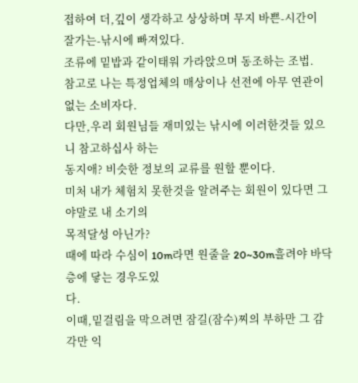접하여 더,깊이 생각하고 상상하며 무지 바쁜-시간이
잘가는-낚시에 빠져있다.
조류에 밑밥과 같이태워 가라앉으며 동조하는 조법.
참고로 나는 특정업체의 매상이나 선전에 아무 연관이 없는 소비자다.
다만,우리 회원님들 재미있는 낚시에 이러한것들 있으니 참고하십사 하는
동지애? 비슷한 정보의 교류를 원할 뿐이다.
미처 내가 체험치 못한것을 알려주는 회원이 있다면 그야말로 내 소기의
목적달성 아닌가?
때에 따라 수심이 10m라면 원줄을 20~30m흘려야 바닥층에 닿는 경우도있
다.
이때,밑걸림을 막으려면 잠길(잠수)찌의 부하만 그 감각만 익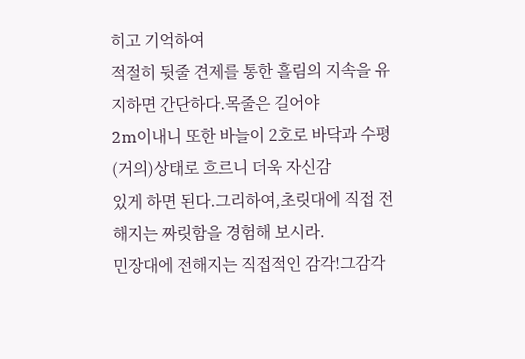히고 기억하여
적절히 뒷줄 견제를 통한 흘림의 지속을 유지하면 간단하다.목줄은 길어야
2m이내니 또한 바늘이 2호로 바닥과 수평(거의)상태로 흐르니 더욱 자신감
있게 하면 된다.그리하여,초릿대에 직접 전해지는 짜릿함을 경험해 보시라.
민장대에 전해지는 직접적인 감각!그감각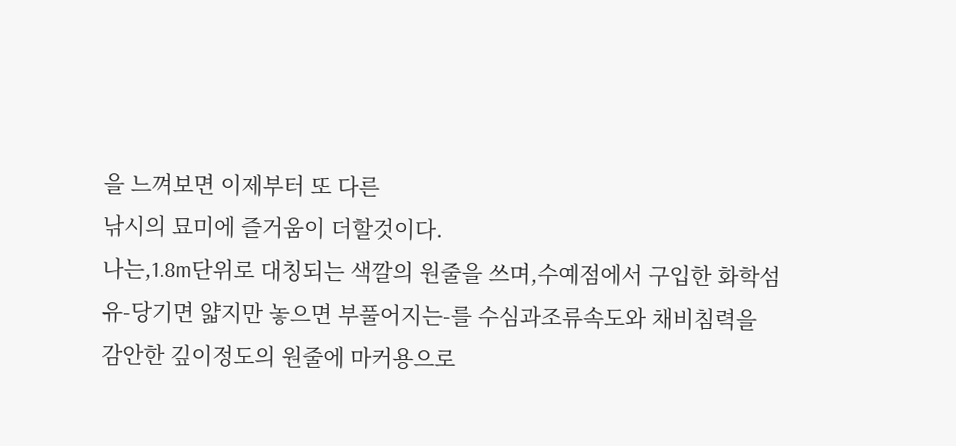을 느껴보면 이제부터 또 다른
낚시의 묘미에 즐거움이 더할것이다.
나는,1.8m단위로 대칭되는 색깔의 원줄을 쓰며,수예점에서 구입한 화학섬
유-당기면 얇지만 놓으면 부풀어지는-를 수심과조류속도와 채비침력을
감안한 깊이정도의 원줄에 마커용으로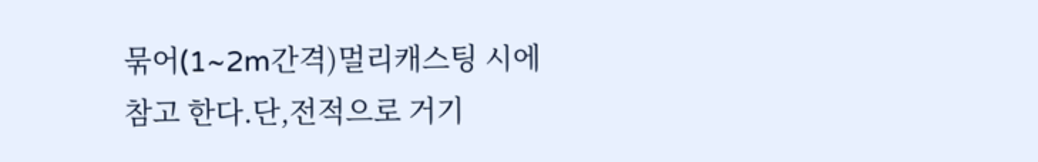묶어(1~2m간격)멀리캐스팅 시에
참고 한다.단,전적으로 거기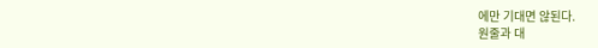에만 기대면 않된다.
원줄과 대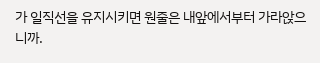가 일직선을 유지시키면 원줄은 내앞에서부터 가라앉으니까.